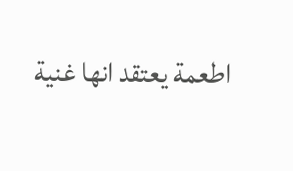اطعمة يعتقد انها غنية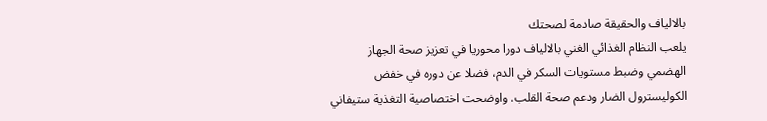بالالياف والحقيقة صادمة لصحتك
يلعب النظام الغذائي الغني بالالياف دورا محوريا في تعزيز صحة الجهاز الهضمي وضبط مستويات السكر في الدم، فضلا عن دوره في خفض الكوليسترول الضار ودعم صحة القلب. واوضحت اختصاصية التغذية ستيفاني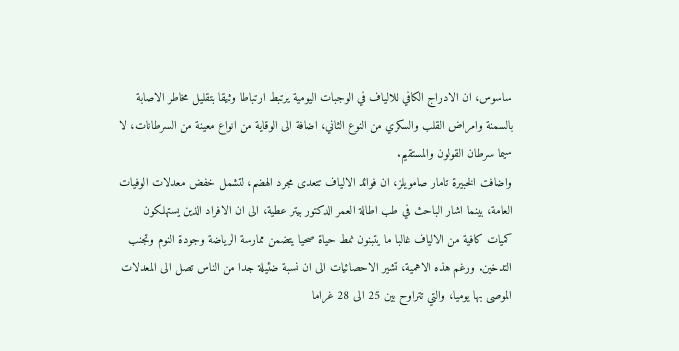ساسوس، ان الادراج الكافي للالياف في الوجبات اليومية يرتبط ارتباطا وثيقا بتقليل مخاطر الاصابة بالسمنة وامراض القلب والسكري من النوع الثاني، اضافة الى الوقاية من انواع معينة من السرطانات، لا سيما سرطان القولون والمستقيم.
واضافت الخبيرة تامار صامويلز، ان فوائد الالياف تتعدى مجرد الهضم، لتشمل خفض معدلات الوفيات العامة، بينما اشار الباحث في طب اطالة العمر الدكتور بيتر عطية، الى ان الافراد الذين يستهلكون كميات كافية من الالياف غالبا ما يتبنون نمط حياة صحيا يتضمن ممارسة الرياضة وجودة النوم وتجنب التدخين. ورغم هذه الاهمية، تشير الاحصائيات الى ان نسبة ضئيلة جدا من الناس تصل الى المعدلات الموصى بها يوميا، والتي تتراوح بين 25 الى 28 غراما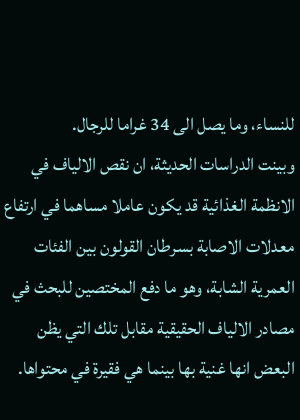للنساء، وما يصل الى 34 غراما للرجال.
وبينت الدراسات الحديثة، ان نقص الالياف في الانظمة الغذائية قد يكون عاملا مساهما في ارتفاع معدلات الاصابة بسرطان القولون بين الفئات العمرية الشابة، وهو ما دفع المختصين للبحث في مصادر الالياف الحقيقية مقابل تلك التي يظن البعض انها غنية بها بينما هي فقيرة في محتواها.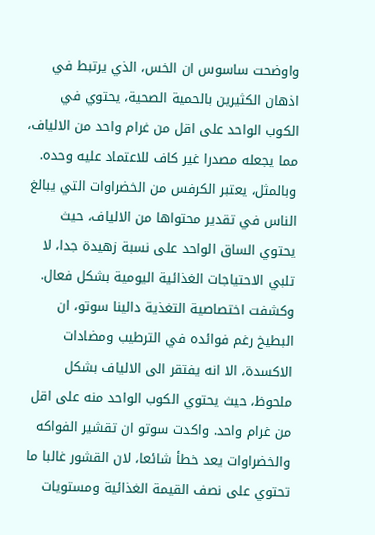واوضحت ساسوس ان الخس، الذي يرتبط في اذهان الكثيرين بالحمية الصحية، يحتوي في الكوب الواحد على اقل من غرام واحد من الالياف، مما يجعله مصدرا غير كاف للاعتماد عليه وحده. وبالمثل، يعتبر الكرفس من الخضراوات التي يبالغ الناس في تقدير محتواها من الالياف، حيث يحتوي الساق الواحد على نسبة زهيدة جدا، لا تلبي الاحتياجات الغذائية اليومية بشكل فعال.
وكشفت اختصاصية التغذية دالينا سوتو، ان البطيخ رغم فوائده في الترطيب ومضادات الاكسدة، الا انه يفتقر الى الالياف بشكل ملحوظ، حيث يحتوي الكوب الواحد منه على اقل من غرام واحد. واكدت سوتو ان تقشير الفواكه والخضراوات يعد خطأ شائعا، لان القشور غالبا ما تحتوي على نصف القيمة الغذائية ومستويات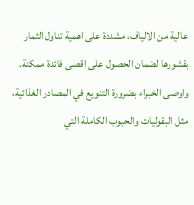عالية من الالياف، مشددة على اهمية تناول الثمار بقشورها لضمان الحصول على اقصى فائدة ممكنة.
واوصى الخبراء بضرورة التنويع في المصادر الغذائية، مثل البقوليات والحبوب الكاملة التي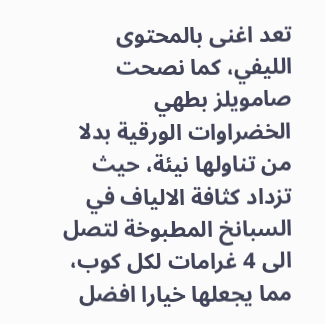تعد اغنى بالمحتوى الليفي، كما نصحت صامويلز بطهي الخضراوات الورقية بدلا من تناولها نيئة، حيث تزداد كثافة الالياف في السبانخ المطبوخة لتصل الى 4 غرامات لكل كوب، مما يجعلها خيارا افضل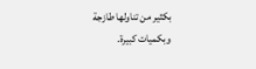بكثير من تناولها طازجة وبكميات كبيرة.